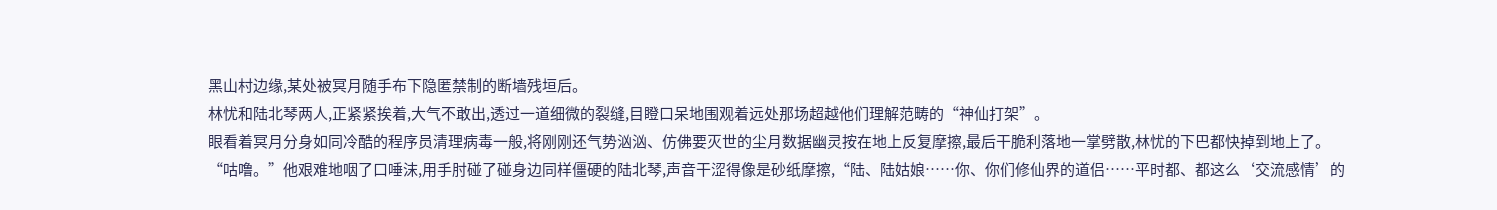黑山村边缘,某处被冥月随手布下隐匿禁制的断墙残垣后。
林忧和陆北琴两人,正紧紧挨着,大气不敢出,透过一道细微的裂缝,目瞪口呆地围观着远处那场超越他们理解范畴的“神仙打架”。
眼看着冥月分身如同冷酷的程序员清理病毒一般,将刚刚还气势汹汹、仿佛要灭世的尘月数据幽灵按在地上反复摩擦,最后干脆利落地一掌劈散,林忧的下巴都快掉到地上了。
“咕噜。”他艰难地咽了口唾沫,用手肘碰了碰身边同样僵硬的陆北琴,声音干涩得像是砂纸摩擦,“陆、陆姑娘……你、你们修仙界的道侣……平时都、都这么‘交流感情’的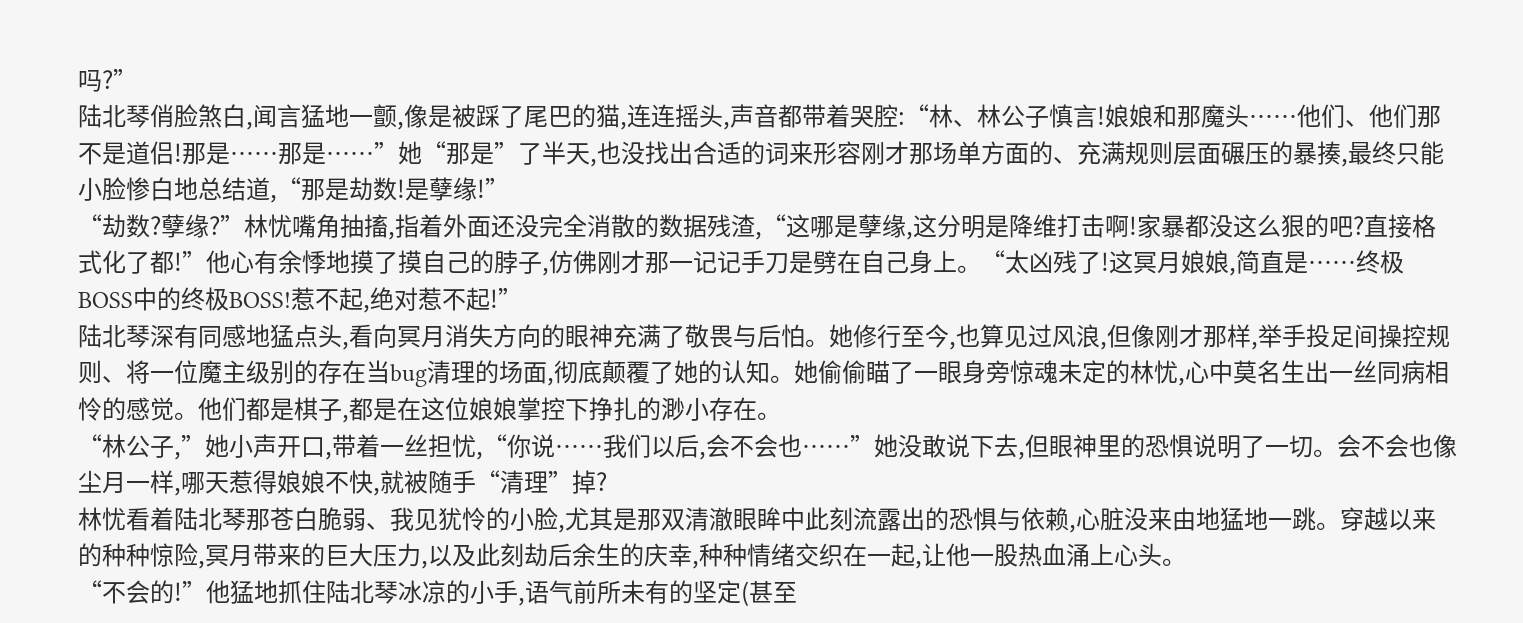吗?”
陆北琴俏脸煞白,闻言猛地一颤,像是被踩了尾巴的猫,连连摇头,声音都带着哭腔:“林、林公子慎言!娘娘和那魔头……他们、他们那不是道侣!那是……那是……”她“那是”了半天,也没找出合适的词来形容刚才那场单方面的、充满规则层面碾压的暴揍,最终只能小脸惨白地总结道,“那是劫数!是孽缘!”
“劫数?孽缘?”林忧嘴角抽搐,指着外面还没完全消散的数据残渣,“这哪是孽缘,这分明是降维打击啊!家暴都没这么狠的吧?直接格式化了都!”他心有余悸地摸了摸自己的脖子,仿佛刚才那一记记手刀是劈在自己身上。“太凶残了!这冥月娘娘,简直是……终极BOSS中的终极BOSS!惹不起,绝对惹不起!”
陆北琴深有同感地猛点头,看向冥月消失方向的眼神充满了敬畏与后怕。她修行至今,也算见过风浪,但像刚才那样,举手投足间操控规则、将一位魔主级别的存在当bug清理的场面,彻底颠覆了她的认知。她偷偷瞄了一眼身旁惊魂未定的林忧,心中莫名生出一丝同病相怜的感觉。他们都是棋子,都是在这位娘娘掌控下挣扎的渺小存在。
“林公子,”她小声开口,带着一丝担忧,“你说……我们以后,会不会也……”她没敢说下去,但眼神里的恐惧说明了一切。会不会也像尘月一样,哪天惹得娘娘不快,就被随手“清理”掉?
林忧看着陆北琴那苍白脆弱、我见犹怜的小脸,尤其是那双清澈眼眸中此刻流露出的恐惧与依赖,心脏没来由地猛地一跳。穿越以来的种种惊险,冥月带来的巨大压力,以及此刻劫后余生的庆幸,种种情绪交织在一起,让他一股热血涌上心头。
“不会的!”他猛地抓住陆北琴冰凉的小手,语气前所未有的坚定(甚至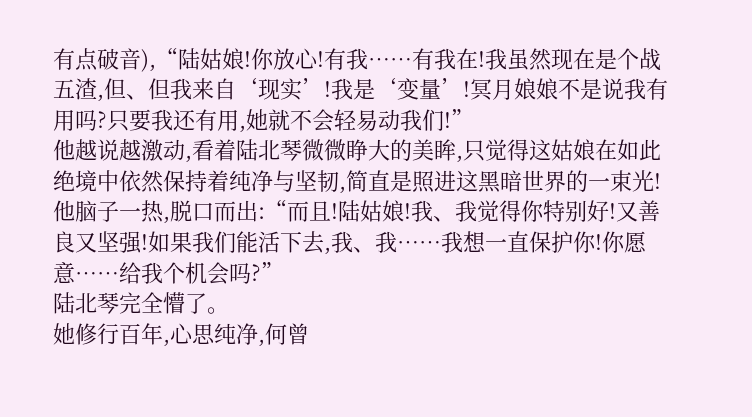有点破音),“陆姑娘!你放心!有我……有我在!我虽然现在是个战五渣,但、但我来自‘现实’!我是‘变量’!冥月娘娘不是说我有用吗?只要我还有用,她就不会轻易动我们!”
他越说越激动,看着陆北琴微微睁大的美眸,只觉得这姑娘在如此绝境中依然保持着纯净与坚韧,简直是照进这黑暗世界的一束光!他脑子一热,脱口而出:“而且!陆姑娘!我、我觉得你特别好!又善良又坚强!如果我们能活下去,我、我……我想一直保护你!你愿意……给我个机会吗?”
陆北琴完全懵了。
她修行百年,心思纯净,何曾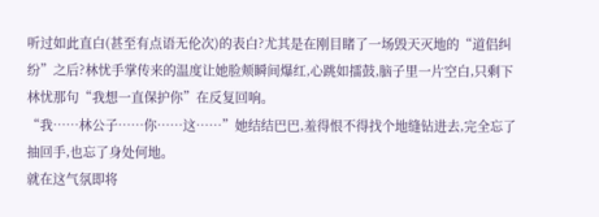听过如此直白(甚至有点语无伦次)的表白?尤其是在刚目睹了一场毁天灭地的“道侣纠纷”之后?林忧手掌传来的温度让她脸颊瞬间爆红,心跳如擂鼓,脑子里一片空白,只剩下林忧那句“我想一直保护你”在反复回响。
“我……林公子……你……这……”她结结巴巴,羞得恨不得找个地缝钻进去,完全忘了抽回手,也忘了身处何地。
就在这气氛即将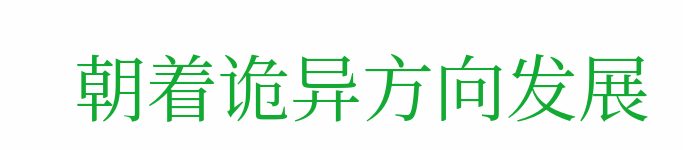朝着诡异方向发展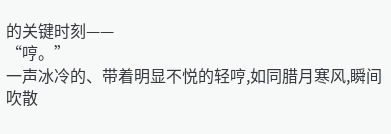的关键时刻——
“哼。”
一声冰冷的、带着明显不悦的轻哼,如同腊月寒风,瞬间吹散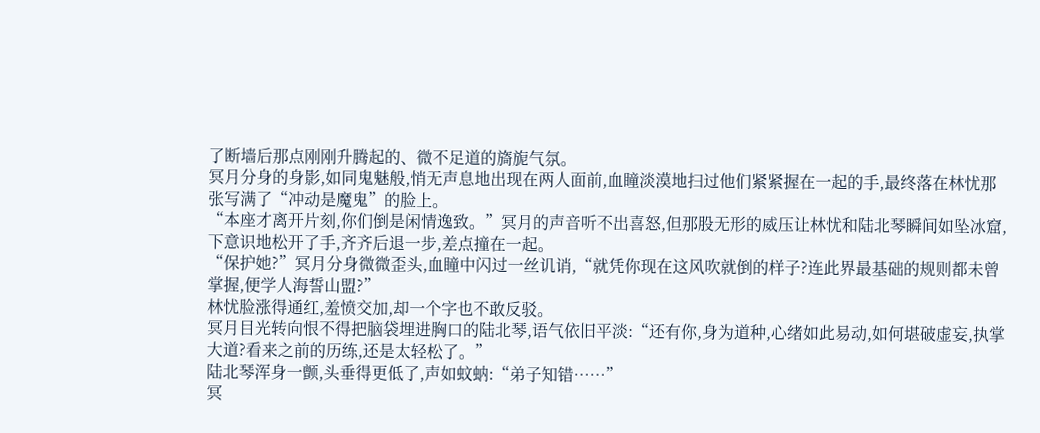了断墙后那点刚刚升腾起的、微不足道的旖旎气氛。
冥月分身的身影,如同鬼魅般,悄无声息地出现在两人面前,血瞳淡漠地扫过他们紧紧握在一起的手,最终落在林忧那张写满了“冲动是魔鬼”的脸上。
“本座才离开片刻,你们倒是闲情逸致。”冥月的声音听不出喜怒,但那股无形的威压让林忧和陆北琴瞬间如坠冰窟,下意识地松开了手,齐齐后退一步,差点撞在一起。
“保护她?”冥月分身微微歪头,血瞳中闪过一丝讥诮,“就凭你现在这风吹就倒的样子?连此界最基础的规则都未曾掌握,便学人海誓山盟?”
林忧脸涨得通红,羞愤交加,却一个字也不敢反驳。
冥月目光转向恨不得把脑袋埋进胸口的陆北琴,语气依旧平淡:“还有你,身为道种,心绪如此易动,如何堪破虚妄,执掌大道?看来之前的历练,还是太轻松了。”
陆北琴浑身一颤,头垂得更低了,声如蚊蚋:“弟子知错……”
冥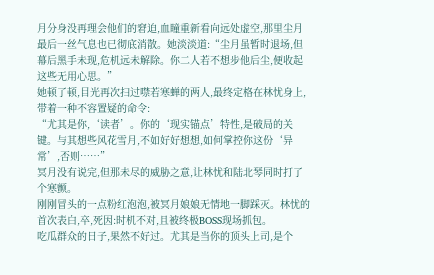月分身没再理会他们的窘迫,血瞳重新看向远处虚空,那里尘月最后一丝气息也已彻底消散。她淡淡道:“尘月虽暂时退场,但幕后黑手未现,危机远未解除。你二人若不想步他后尘,便收起这些无用心思。”
她顿了顿,目光再次扫过噤若寒蝉的两人,最终定格在林忧身上,带着一种不容置疑的命令:
“尤其是你,‘读者’。你的‘现实锚点’特性,是破局的关键。与其想些风花雪月,不如好好想想,如何掌控你这份‘异常’,否则……”
冥月没有说完,但那未尽的威胁之意,让林忧和陆北琴同时打了个寒颤。
刚刚冒头的一点粉红泡泡,被冥月娘娘无情地一脚踩灭。林忧的首次表白,卒,死因:时机不对,且被终极BOSS现场抓包。
吃瓜群众的日子,果然不好过。尤其是当你的顶头上司,是个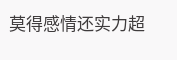莫得感情还实力超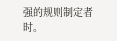强的规则制定者时。